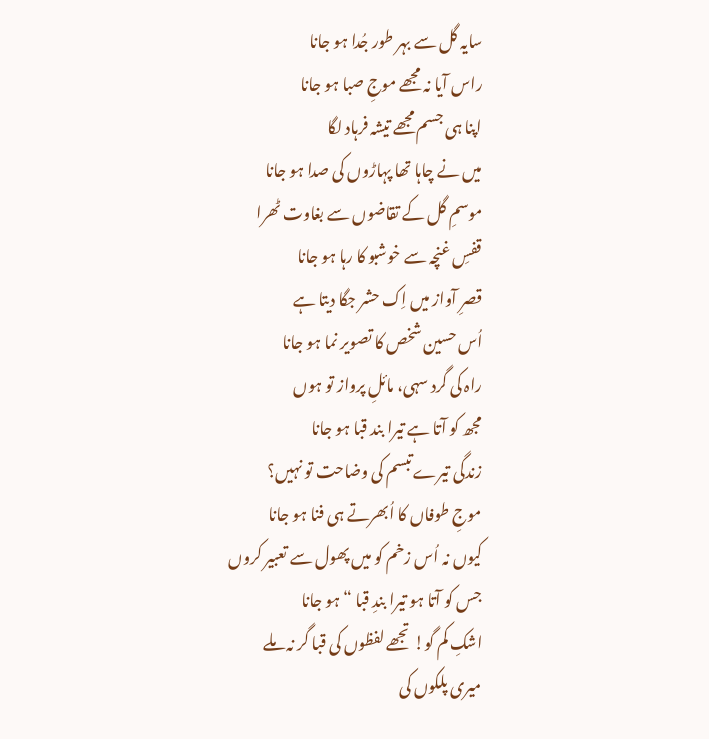سایہ گل سے بہر طور جُدا ہو جانا
راس آیا نہ مجھے موجِ صبا ہو جانا
اپنا ہی جسم مجھے تیشہ فرہاد لگا
میں نے چاہا تھا پہاڑوں کی صدا ہو جانا
موسمِ گل کے تقاضوں سے بغاوت ٹھرا
قفسِ غنچہ سے خوشبو کا رہا ہو جانا
قصرِ آواز میں اِک حشر جگا دیتا ہے
اُس حسین شخص کا تصویر نما ہو جانا
راہ کی گرد سہی، مائلِ پرواز تو ہوں
مجھ کو آتا ہے تیرا بند قبا ہو جانا
زندگی تیرے تبسم کی وضاحت تو نہیں؟
موجِ طوفاں کا اُبھرتے ہی فنا ہو جانا
کیوں نہ اُس زخم کو میں پھول سے تعبیر کروں
جس کو آتا ہو تیرا بندِ قبا “ ہو جانا
اشکِ کم گو! تجھے لفظوں کی قبا گر نہ ملے
میری پلکوں کی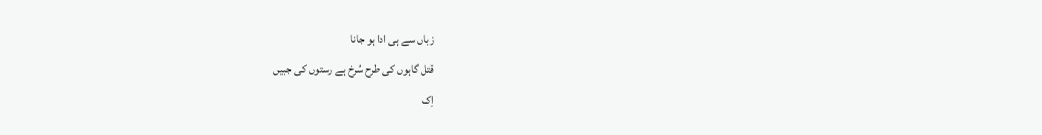زباں سے ہی ادا ہو جانا
قتل گاہوں کی طرح سُرخ ہے رستوں کی جبیں
اِک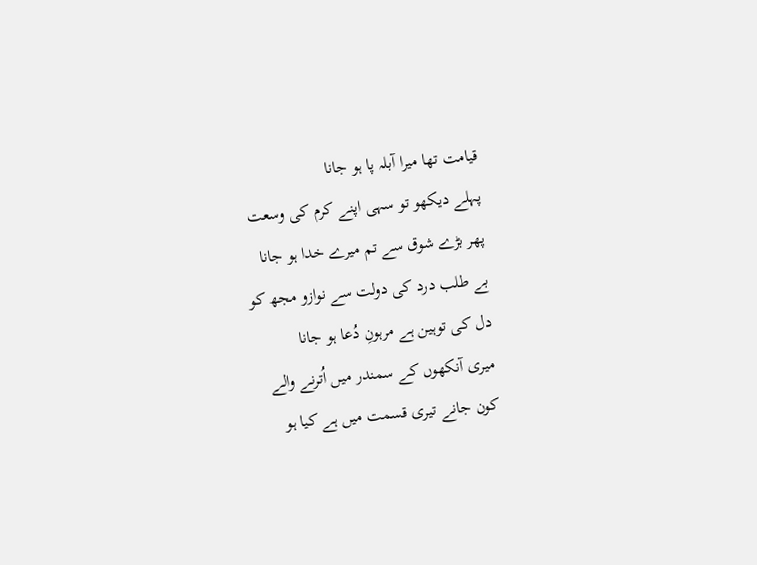قیامت تھا میرا آبلہ پا ہو جانا
پہلے دیکھو تو سہی اپنے کرم کی وسعت
پھر بڑے شوق سے تم میرے خدا ہو جانا
بے طلب درد کی دولت سے نوازو مجھ کو
دل کی توہین ہے مرہونِ دُعا ہو جانا
میری آنکھوں کے سمندر میں اُترنے والے
کون جانے تیری قسمت میں ہے کیا ہو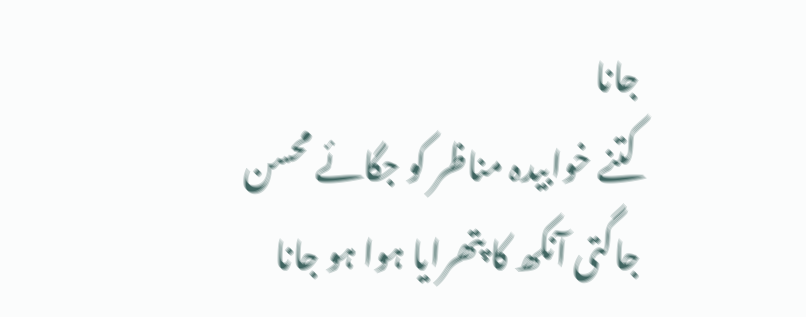جانا
کتنے خوابیدہ مناظر کو جگائے محسن
جاگتی آنکھ کا پتھرایا ہوا ہو جانا